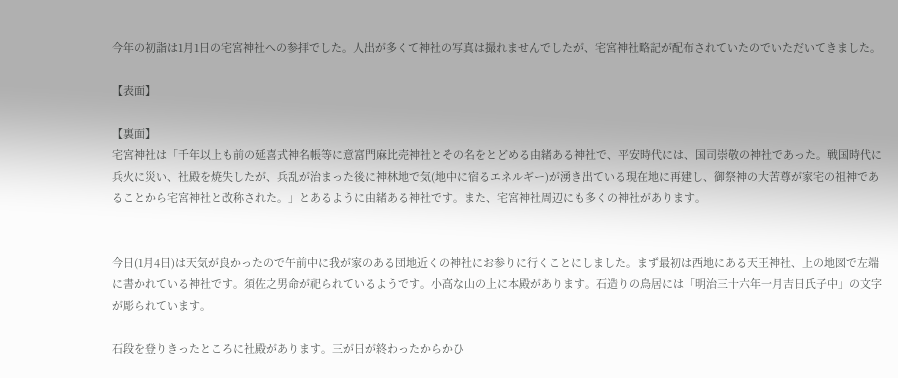今年の初詣は1月1日の宅宮神社への参拝でした。人出が多くて神社の写真は撮れませんでしたが、宅宮神社略記が配布されていたのでいただいてきました。

【表面】

【裏面】
宅宮神社は「千年以上も前の延喜式神名帳等に意富門麻比売神社とその名をとどめる由緒ある神社で、平安時代には、国司崇敬の神社であった。戦国時代に兵火に災い、社殿を焼失したが、兵乱が治まった後に神林地で気(地中に宿るエネルギー)が湧き出ている現在地に再建し、御祭神の大苦尊が家宅の祖神であることから宅宮神社と改称された。」とあるように由緒ある神社です。また、宅宮神社周辺にも多くの神社があります。


今日(1月4日)は天気が良かったので午前中に我が家のある団地近くの神社にお参りに行くことにしました。まず最初は西地にある天王神社、上の地図で左端に書かれている神社です。須佐之男命が祀られているようです。小高な山の上に本殿があります。石造りの鳥居には「明治三十六年一月吉日氏子中」の文字が彫られています。

石段を登りきったところに社殿があります。三が日が終わったからかひ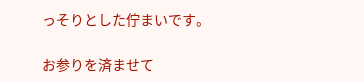っそりとした佇まいです。

お参りを済ませて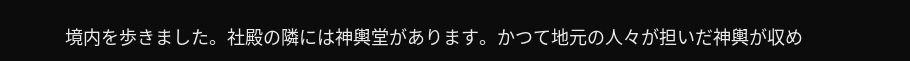境内を歩きました。社殿の隣には神輿堂があります。かつて地元の人々が担いだ神輿が収め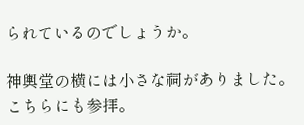られているのでしょうか。

神輿堂の横には小さな祠がありました。こちらにも参拝。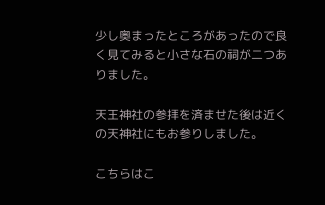少し奥まったところがあったので良く見てみると小さな石の祠が二つありました。

天王神社の参拝を済ませた後は近くの天神社にもお参りしました。

こちらはこ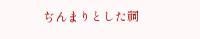ぢんまりとした祠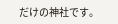だけの神社です。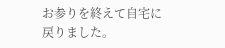お参りを終えて自宅に戻りました。